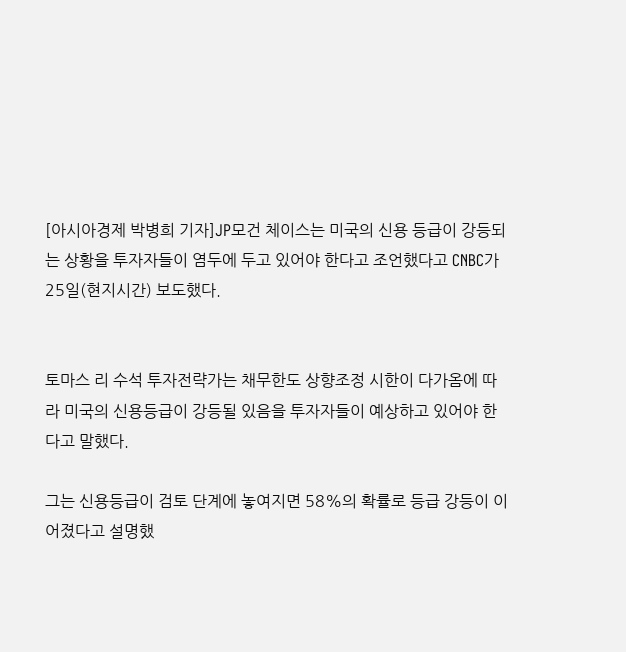[아시아경제 박병희 기자]JP모건 체이스는 미국의 신용 등급이 강등되는 상황을 투자자들이 염두에 두고 있어야 한다고 조언했다고 CNBC가 25일(현지시간) 보도했다.


토마스 리 수석 투자전략가는 채무한도 상향조정 시한이 다가옴에 따라 미국의 신용등급이 강등될 있음을 투자자들이 예상하고 있어야 한다고 말했다.

그는 신용등급이 검토 단계에 놓여지면 58%의 확률로 등급 강등이 이어졌다고 설명했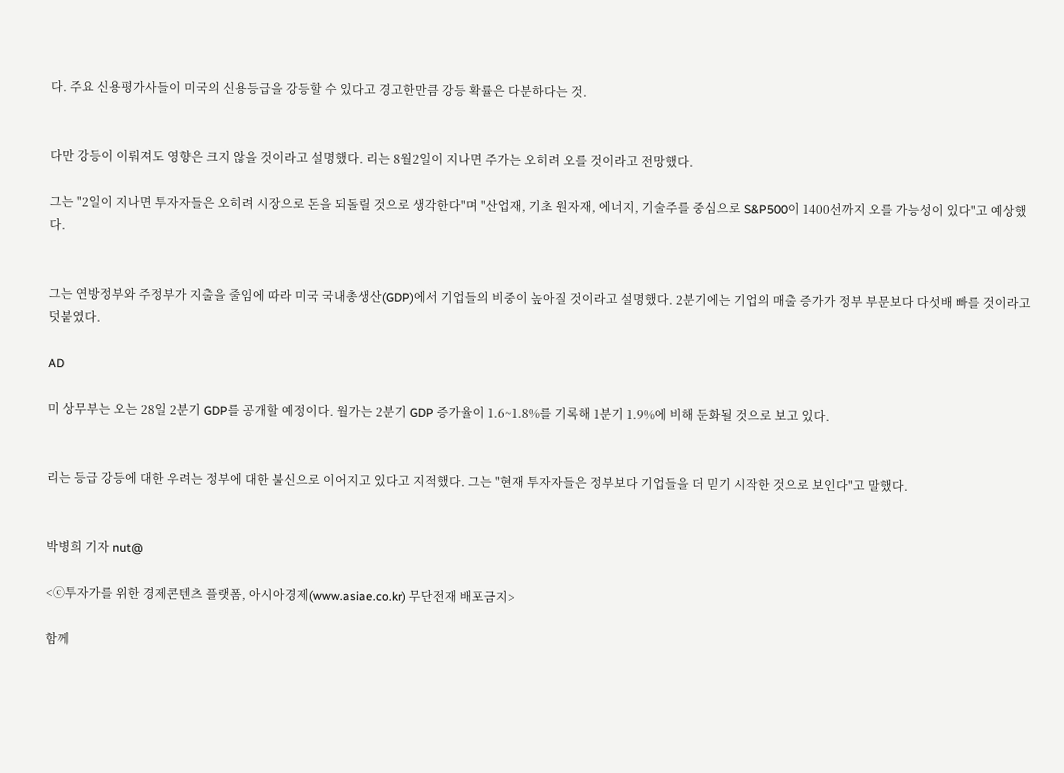다. 주요 신용평가사들이 미국의 신용등급을 강등할 수 있다고 경고한만큼 강등 확률은 다분하다는 것.


다만 강등이 이뤄져도 영향은 크지 않을 것이라고 설명했다. 리는 8월2일이 지나면 주가는 오히려 오를 것이라고 전망했다.

그는 "2일이 지나면 투자자들은 오히려 시장으로 돈을 되돌릴 것으로 생각한다"며 "산업재, 기초 원자재, 에너지, 기술주를 중심으로 S&P500이 1400선까지 오를 가능성이 있다"고 예상했다.


그는 연방정부와 주정부가 지출을 줄임에 따라 미국 국내총생산(GDP)에서 기업들의 비중이 높아질 것이라고 설명했다. 2분기에는 기업의 매출 증가가 정부 부문보다 다섯배 빠를 것이라고 덧붙였다.

AD

미 상무부는 오는 28일 2분기 GDP를 공개할 예정이다. 월가는 2분기 GDP 증가율이 1.6~1.8%를 기록해 1분기 1.9%에 비해 둔화될 것으로 보고 있다.


리는 등급 강등에 대한 우려는 정부에 대한 불신으로 이어지고 있다고 지적했다. 그는 "현재 투자자들은 정부보다 기업들을 더 믿기 시작한 것으로 보인다"고 말했다.


박병희 기자 nut@

<ⓒ투자가를 위한 경제콘텐츠 플랫폼, 아시아경제(www.asiae.co.kr) 무단전재 배포금지>

함께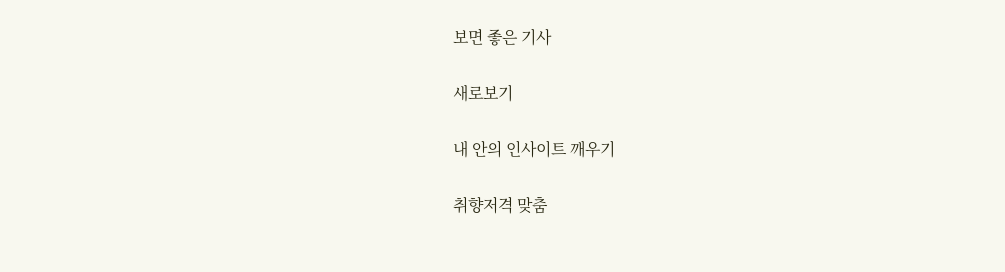보면 좋은 기사

새로보기

내 안의 인사이트 깨우기

취향저격 맞춤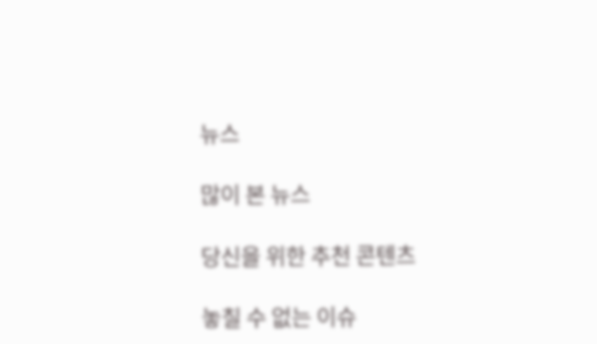뉴스

많이 본 뉴스

당신을 위한 추천 콘텐츠

놓칠 수 없는 이슈